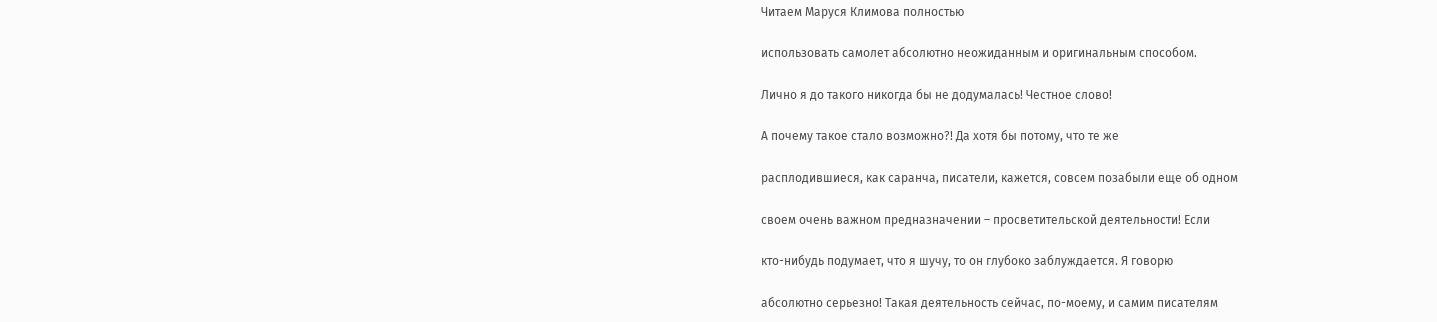Читаем Маруся Климова полностью

использовать самолет абсолютно неожиданным и оригинальным способом.

Лично я до такого никогда бы не додумалась! Честное слово!

А почему такое стало возможно?! Да хотя бы потому, что те же

расплодившиеся, как саранча, писатели, кажется, совсем позабыли еще об одном

своем очень важном предназначении – просветительской деятельности! Если

кто-нибудь подумает, что я шучу, то он глубоко заблуждается. Я говорю

абсолютно серьезно! Такая деятельность сейчас, по-моему, и самим писателям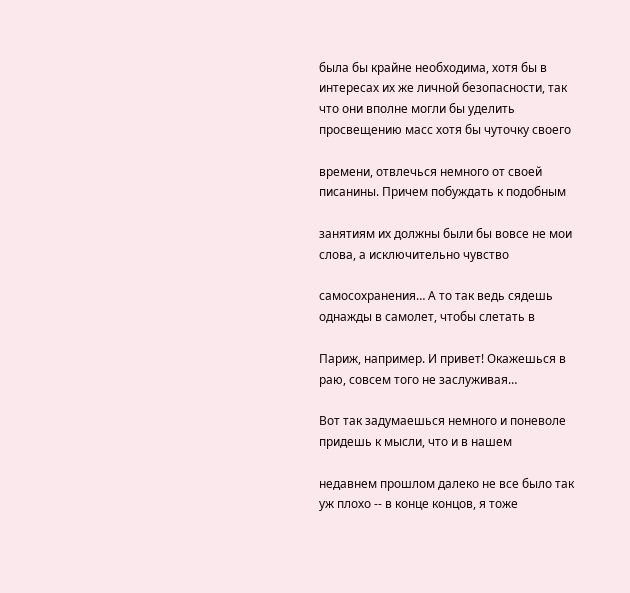была бы крайне необходима, хотя бы в интересах их же личной безопасности, так что они вполне могли бы уделить просвещению масс хотя бы чуточку своего

времени, отвлечься немного от своей писанины. Причем побуждать к подобным

занятиям их должны были бы вовсе не мои слова, а исключительно чувство

самосохранения… А то так ведь сядешь однажды в самолет, чтобы слетать в

Париж, например. И привет! Окажешься в раю, совсем того не заслуживая…

Вот так задумаешься немного и поневоле придешь к мысли, что и в нашем

недавнем прошлом далеко не все было так уж плохо -- в конце концов, я тоже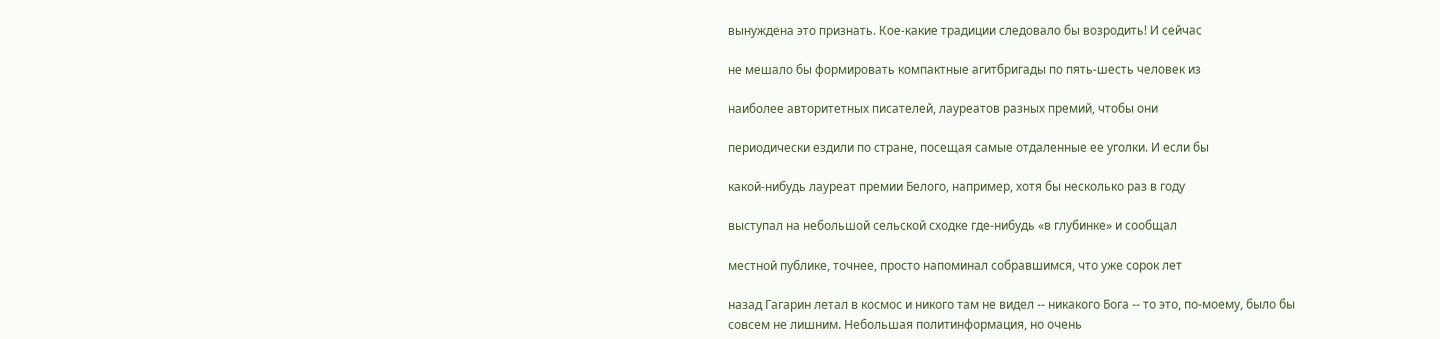вынуждена это признать. Кое-какие традиции следовало бы возродить! И сейчас

не мешало бы формировать компактные агитбригады по пять-шесть человек из

наиболее авторитетных писателей, лауреатов разных премий, чтобы они

периодически ездили по стране, посещая самые отдаленные ее уголки. И если бы

какой-нибудь лауреат премии Белого, например, хотя бы несколько раз в году

выступал на небольшой сельской сходке где-нибудь «в глубинке» и сообщал

местной публике, точнее, просто напоминал собравшимся, что уже сорок лет

назад Гагарин летал в космос и никого там не видел -- никакого Бога -- то это, по-моему, было бы совсем не лишним. Небольшая политинформация, но очень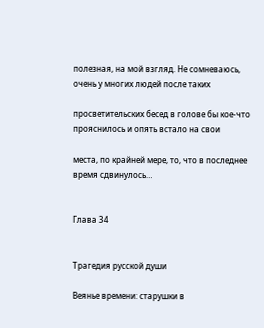полезная, на мой взгляд. Не сомневаюсь, очень у многих людей после таких

просветительских бесед в голове бы кое-что прояснилось и опять встало на свои

места, по крайней мере, то, что в последнее время сдвинулось…


Глава 34


Трагедия русской души

Веянье времени: старушки в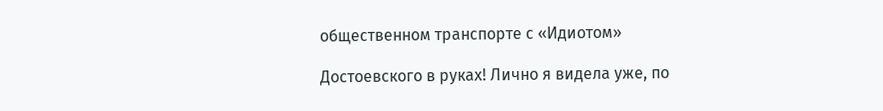общественном транспорте с «Идиотом»

Достоевского в руках! Лично я видела уже, по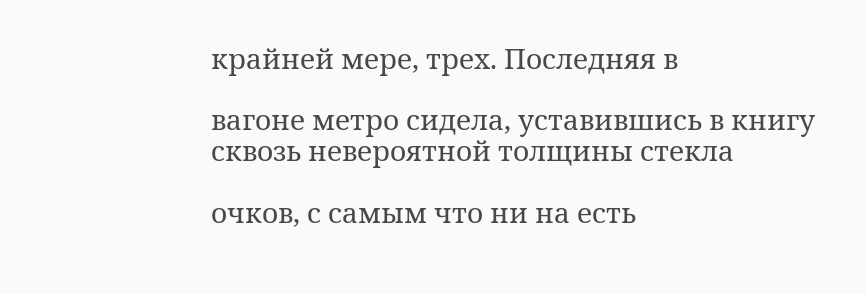крайней мере, трех. Последняя в

вагоне метро сидела, уставившись в книгу сквозь невероятной толщины стекла

очков, с самым что ни на есть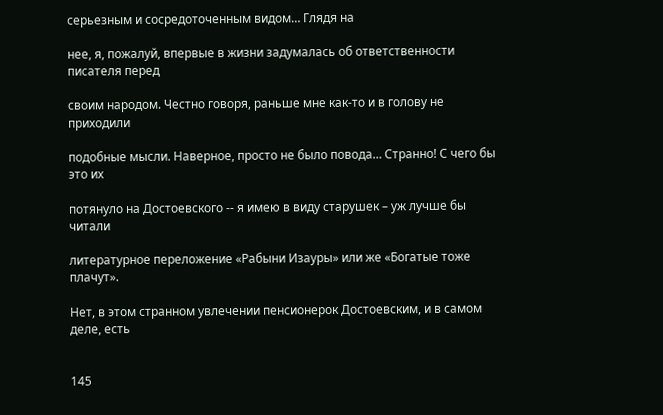серьезным и сосредоточенным видом… Глядя на

нее, я, пожалуй, впервые в жизни задумалась об ответственности писателя перед

своим народом. Честно говоря, раньше мне как-то и в голову не приходили

подобные мысли. Наверное, просто не было повода… Странно! С чего бы это их

потянуло на Достоевского -- я имею в виду старушек – уж лучше бы читали

литературное переложение «Рабыни Изауры» или же «Богатые тоже плачут».

Нет, в этом странном увлечении пенсионерок Достоевским, и в самом деле, есть


145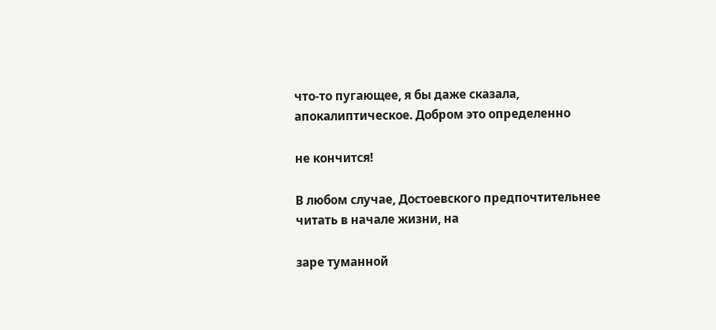что-то пугающее, я бы даже сказала, апокалиптическое. Добром это определенно

не кончится!

В любом случае, Достоевского предпочтительнее читать в начале жизни, на

заре туманной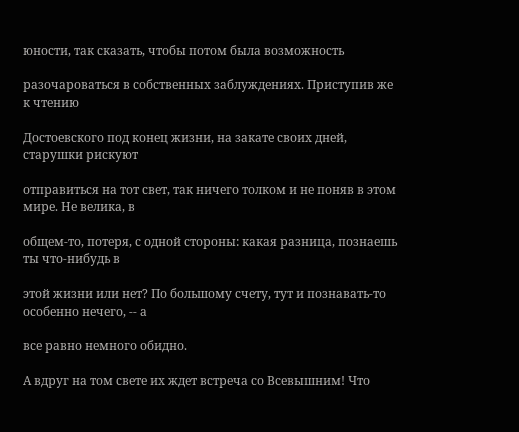юности, так сказать, чтобы потом была возможность

разочароваться в собственных заблуждениях. Приступив же к чтению

Достоевского под конец жизни, на закате своих дней, старушки рискуют

отправиться на тот свет, так ничего толком и не поняв в этом мире. Не велика, в

общем-то, потеря, с одной стороны: какая разница, познаешь ты что-нибудь в

этой жизни или нет? По большому счету, тут и познавать-то особенно нечего, -- а

все равно немного обидно.

А вдруг на том свете их ждет встреча со Всевышним! Что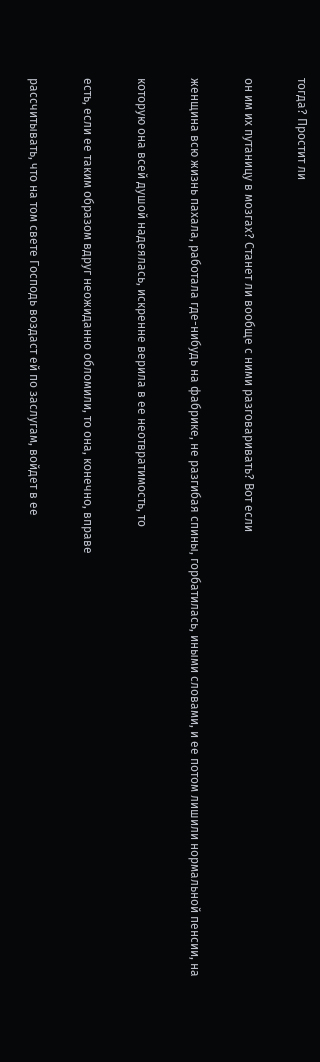тогда? Простит ли

он им их путаницу в мозгах? Станет ли вообще с ними разговаривать? Вот если

женщина всю жизнь пахала, работала где-нибудь на фабрике, не разгибая спины, горбатилась, иными словами, и ее потом лишили нормальной пенсии, на

которую она всей душой надеялась, искренне верила в ее неотвратимость, то

есть, если ее таким образом вдруг неожиданно обломили, то она, конечно, вправе

рассчитывать, что на том свете Господь воздаст ей по заслугам, войдет в ее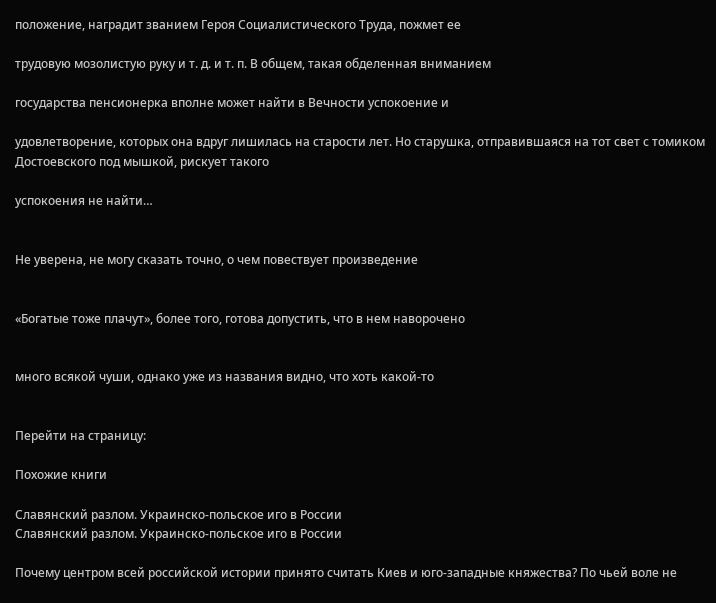положение, наградит званием Героя Социалистического Труда, пожмет ее

трудовую мозолистую руку и т. д. и т. п. В общем, такая обделенная вниманием

государства пенсионерка вполне может найти в Вечности успокоение и

удовлетворение, которых она вдруг лишилась на старости лет. Но старушка, отправившаяся на тот свет с томиком Достоевского под мышкой, рискует такого

успокоения не найти…


Не уверена, не могу сказать точно, о чем повествует произведение


«Богатые тоже плачут», более того, готова допустить, что в нем наворочено


много всякой чуши, однако уже из названия видно, что хоть какой-то


Перейти на страницу:

Похожие книги

Славянский разлом. Украинско-польское иго в России
Славянский разлом. Украинско-польское иго в России

Почему центром всей российской истории принято считать Киев и юго-западные княжества? По чьей воле не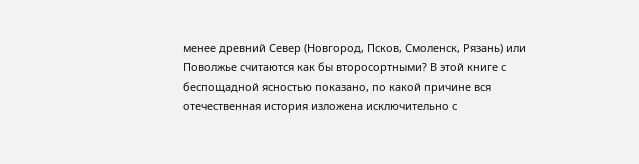менее древний Север (Новгород, Псков, Смоленск, Рязань) или Поволжье считаются как бы второсортными? В этой книге с беспощадной ясностью показано, по какой причине вся отечественная история изложена исключительно с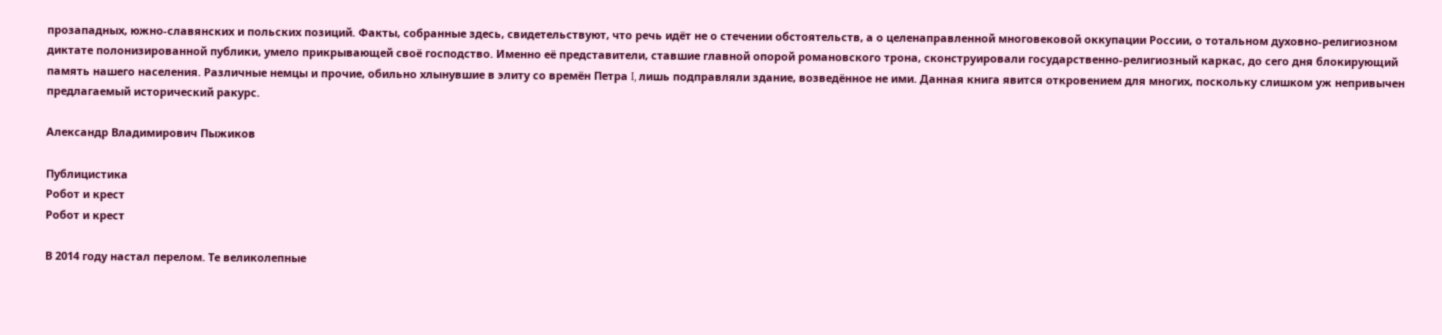прозападных, южно-славянских и польских позиций. Факты, собранные здесь, свидетельствуют, что речь идёт не о стечении обстоятельств, а о целенаправленной многовековой оккупации России, о тотальном духовно-религиозном диктате полонизированной публики, умело прикрывающей своё господство. Именно её представители, ставшие главной опорой романовского трона, сконструировали государственно-религиозный каркас, до сего дня блокирующий память нашего населения. Различные немцы и прочие, обильно хлынувшие в элиту со времён Петра I, лишь подправляли здание, возведённое не ими. Данная книга явится откровением для многих, поскольку слишком уж непривычен предлагаемый исторический ракурс.

Александр Владимирович Пыжиков

Публицистика
Робот и крест
Робот и крест

В 2014 году настал перелом. Те великолепные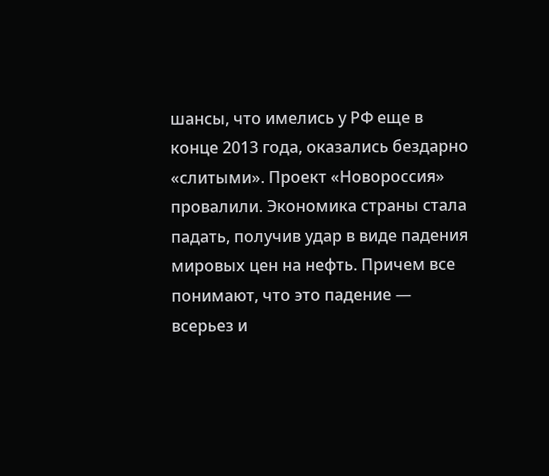шансы, что имелись у РФ еще в конце 2013 года, оказались бездарно «слитыми». Проект «Новороссия» провалили. Экономика страны стала падать, получив удар в виде падения мировых цен на нефть. Причем все понимают, что это падение — всерьез и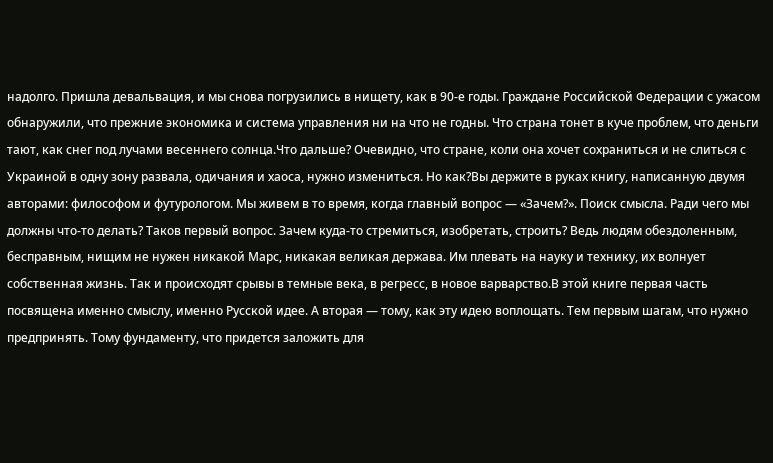надолго. Пришла девальвация, и мы снова погрузились в нищету, как в 90-е годы. Граждане Российской Федерации с ужасом обнаружили, что прежние экономика и система управления ни на что не годны. Что страна тонет в куче проблем, что деньги тают, как снег под лучами весеннего солнца.Что дальше? Очевидно, что стране, коли она хочет сохраниться и не слиться с Украиной в одну зону развала, одичания и хаоса, нужно измениться. Но как?Вы держите в руках книгу, написанную двумя авторами: философом и футурологом. Мы живем в то время, когда главный вопрос — «Зачем?». Поиск смысла. Ради чего мы должны что-то делать? Таков первый вопрос. Зачем куда-то стремиться, изобретать, строить? Ведь людям обездоленным, бесправным, нищим не нужен никакой Марс, никакая великая держава. Им плевать на науку и технику, их волнует собственная жизнь. Так и происходят срывы в темные века, в регресс, в новое варварство.В этой книге первая часть посвящена именно смыслу, именно Русской идее. А вторая — тому, как эту идею воплощать. Тем первым шагам, что нужно предпринять. Тому фундаменту, что придется заложить для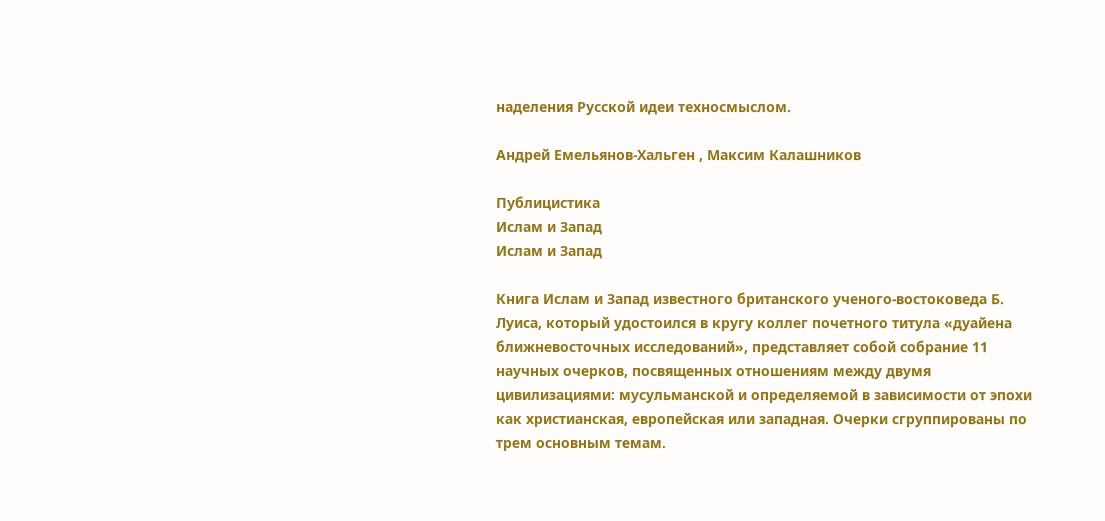наделения Русской идеи техносмыслом.

Андрей Емельянов-Хальген , Максим Калашников

Публицистика
Ислам и Запад
Ислам и Запад

Книга Ислам и Запад известного британского ученого-востоковеда Б. Луиса, который удостоился в кругу коллег почетного титула «дуайена ближневосточных исследований», представляет собой собрание 11 научных очерков, посвященных отношениям между двумя цивилизациями: мусульманской и определяемой в зависимости от эпохи как христианская, европейская или западная. Очерки сгруппированы по трем основным темам.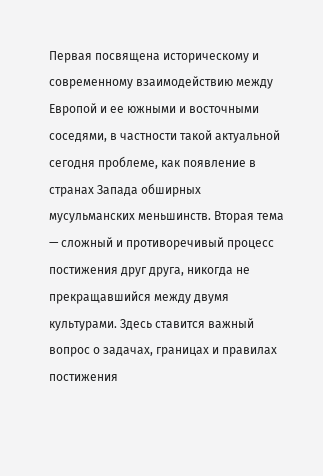Первая посвящена историческому и современному взаимодействию между Европой и ее южными и восточными соседями, в частности такой актуальной сегодня проблеме, как появление в странах Запада обширных мусульманских меньшинств. Вторая тема — сложный и противоречивый процесс постижения друг друга, никогда не прекращавшийся между двумя культурами. Здесь ставится важный вопрос о задачах, границах и правилах постижения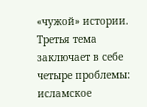«чужой» истории. Третья тема заключает в себе четыре проблемы: исламское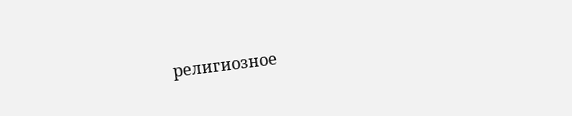религиозное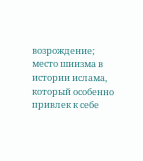возрождение; место шиизма в истории ислама, который особенно привлек к себе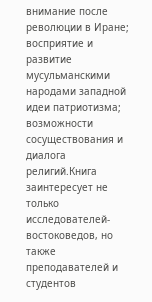внимание после революции в Иране; восприятие и развитие мусульманскими народами западной идеи патриотизма; возможности сосуществования и диалога религий.Книга заинтересует не только исследователей-востоковедов, но также преподавателей и студентов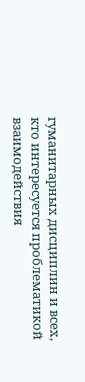гуманитарных дисциплин и всех, кто интересуется проблематикой взаимодействия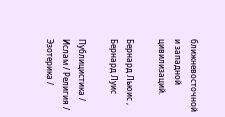ближневосточной и западной цивилизаций.

Бернард Льюис , Бернард Луис

Публицистика / Ислам / Религия / Эзотерика /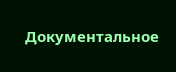Документальное